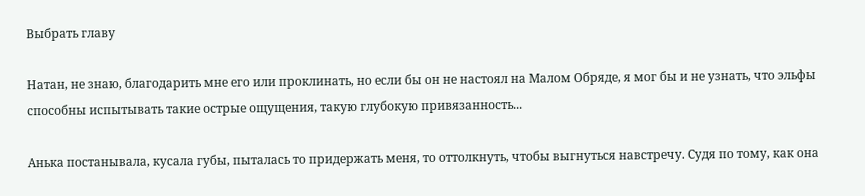Выбрать главу

Натан, не знаю, благодарить мне его или проклинать, но если бы он не настоял на Малом Обряде, я мог бы и не узнать, что эльфы способны испытывать такие острые ощущения, такую глубокую привязанность...

Анька постанывала, кусала губы, пыталась то придержать меня, то оттолкнуть, чтобы выгнуться навстречу. Судя по тому, как она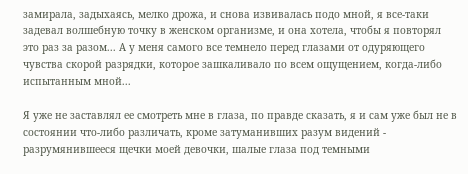замирала, задыхаясь, мелко дрожа, и снова извивалась подо мной, я все-таки задевал волшебную точку в женском организме, и она хотела, чтобы я повторял это раз за разом... А у меня самого все темнело перед глазами от одуряющего чувства скорой разрядки, которое зашкаливало по всем ощущением, когда-либо испытанным мной...

Я уже не заставлял ее смотреть мне в глаза, по правде сказать, я и сам уже был не в состоянии что-либо различать, кроме затуманивших разум видений - разрумянившееся щечки моей девочки, шалые глаза под темными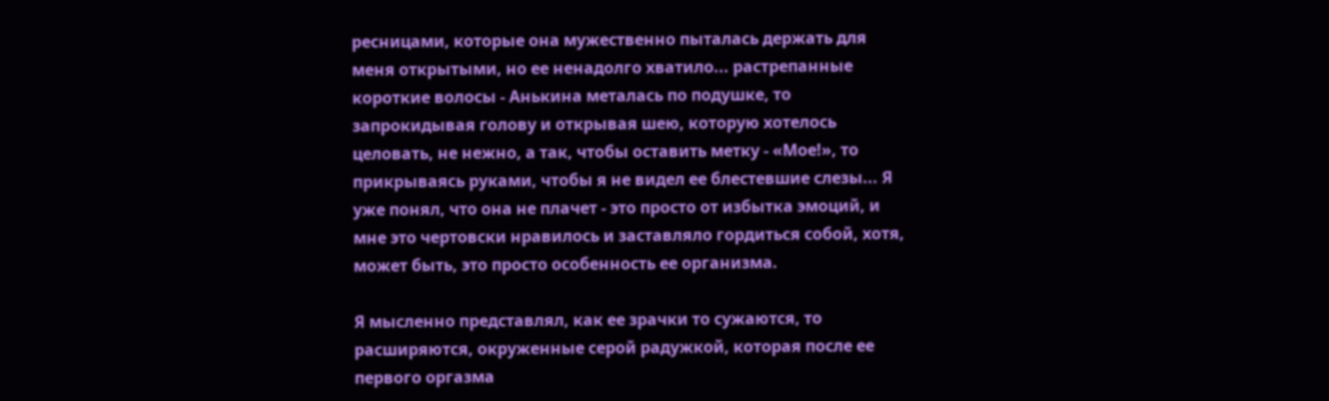ресницами, которые она мужественно пыталась держать для меня открытыми, но ее ненадолго хватило... растрепанные короткие волосы - Анькина металась по подушке, то запрокидывая голову и открывая шею, которую хотелось целовать, не нежно, а так, чтобы оставить метку - «Мое!», то прикрываясь руками, чтобы я не видел ее блестевшие слезы... Я уже понял, что она не плачет - это просто от избытка эмоций, и мне это чертовски нравилось и заставляло гордиться собой, хотя, может быть, это просто особенность ее организма.

Я мысленно представлял, как ее зрачки то сужаются, то расширяются, окруженные серой радужкой, которая после ее первого оргазма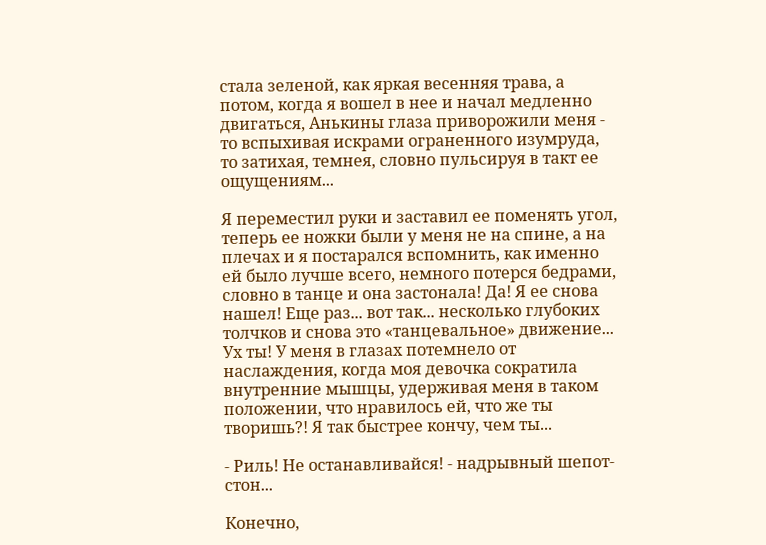стала зеленой, как яркая весенняя трава, а потом, когда я вошел в нее и начал медленно двигаться, Анькины глаза приворожили меня - то вспыхивая искрами ограненного изумруда, то затихая, темнея, словно пульсируя в такт ее ощущениям...

Я переместил руки и заставил ее поменять угол, теперь ее ножки были у меня не на спине, а на плечах и я постарался вспомнить, как именно ей было лучше всего, немного потерся бедрами, словно в танце и она застонала! Да! Я ее снова нашел! Еще раз... вот так... несколько глубоких толчков и снова это «танцевальное» движение... Ух ты! У меня в глазах потемнело от наслаждения, когда моя девочка сократила внутренние мышцы, удерживая меня в таком положении, что нравилось ей, что же ты творишь?! Я так быстрее кончу, чем ты...

- Риль! Не останавливайся! - надрывный шепот-стон...

Конечно,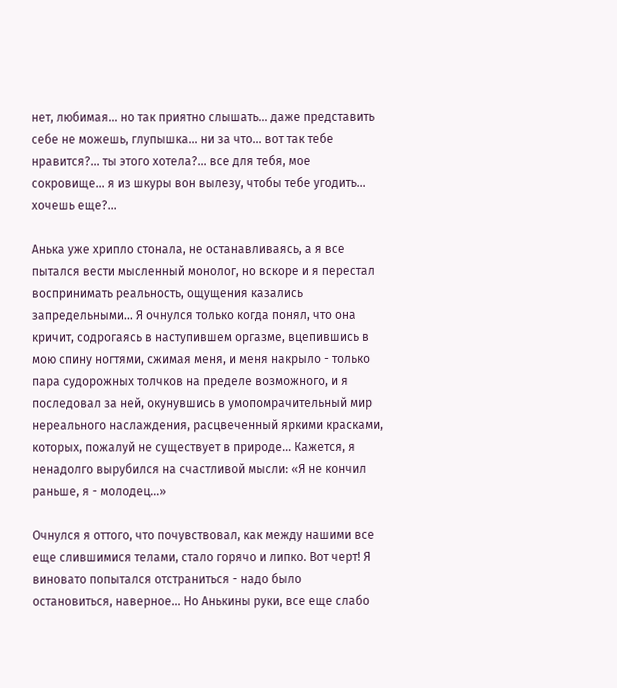нет, любимая... но так приятно слышать... даже представить себе не можешь, глупышка... ни за что... вот так тебе нравится?... ты этого хотела?... все для тебя, мое сокровище... я из шкуры вон вылезу, чтобы тебе угодить... хочешь еще?...

Анька уже хрипло стонала, не останавливаясь, а я все пытался вести мысленный монолог, но вскоре и я перестал воспринимать реальность, ощущения казались запредельными... Я очнулся только когда понял, что она кричит, содрогаясь в наступившем оргазме, вцепившись в мою спину ногтями, сжимая меня, и меня накрыло - только пара судорожных толчков на пределе возможного, и я последовал за ней, окунувшись в умопомрачительный мир нереального наслаждения, расцвеченный яркими красками, которых, пожалуй не существует в природе... Кажется, я ненадолго вырубился на счастливой мысли: «Я не кончил раньше, я - молодец...»

Очнулся я оттого, что почувствовал, как между нашими все еще слившимися телами, стало горячо и липко. Вот черт! Я виновато попытался отстраниться - надо было остановиться, наверное... Но Анькины руки, все еще слабо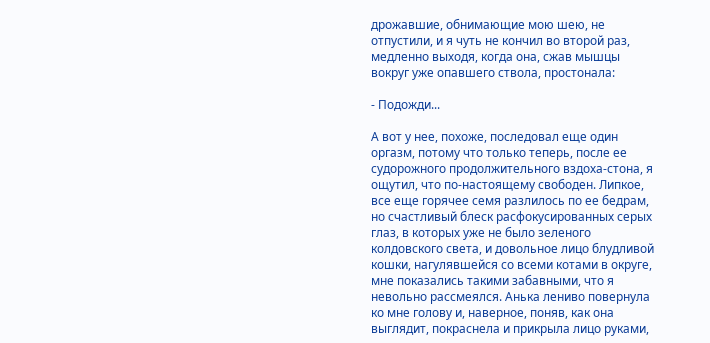дрожавшие, обнимающие мою шею, не отпустили, и я чуть не кончил во второй раз, медленно выходя, когда она, сжав мышцы вокруг уже опавшего ствола, простонала:

- Подожди...

А вот у нее, похоже, последовал еще один оргазм, потому что только теперь, после ее судорожного продолжительного вздоха-стона, я ощутил, что по-настоящему свободен. Липкое, все еще горячее семя разлилось по ее бедрам, но счастливый блеск расфокусированных серых глаз, в которых уже не было зеленого колдовского света, и довольное лицо блудливой кошки, нагулявшейся со всеми котами в округе, мне показались такими забавными, что я невольно рассмеялся. Анька лениво повернула ко мне голову и, наверное, поняв, как она выглядит, покраснела и прикрыла лицо руками,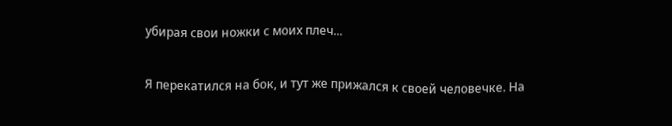убирая свои ножки с моих плеч...

Я перекатился на бок, и тут же прижался к своей человечке. На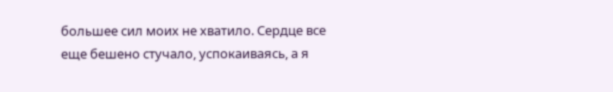большее сил моих не хватило. Сердце все еще бешено стучало, успокаиваясь, а я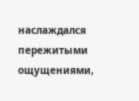наслаждался пережитыми ощущениями,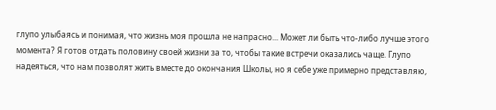глупо улыбаясь и понимая, что жизнь моя прошла не напрасно... Может ли быть что-либо лучше этого момента? Я готов отдать половину своей жизни за то, чтобы такие встречи оказались чаще. Глупо надеяться, что нам позволят жить вместе до окончания Школы, но я себе уже примерно представляю,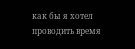как бы я хотел проводить время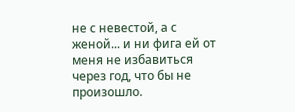не с невестой, а с женой... и ни фига ей от меня не избавиться через год, что бы не произошло.